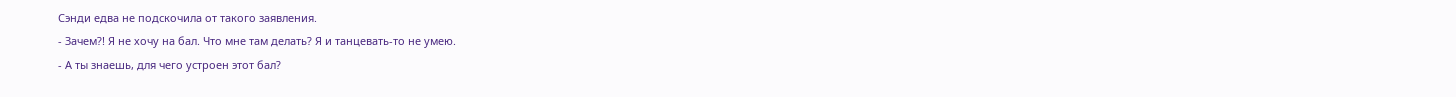Сэнди едва не подскочила от такого заявления.
- Зачем?! Я не хочу на бал. Что мне там делать? Я и танцевать-то не умею.
- А ты знаешь, для чего устроен этот бал?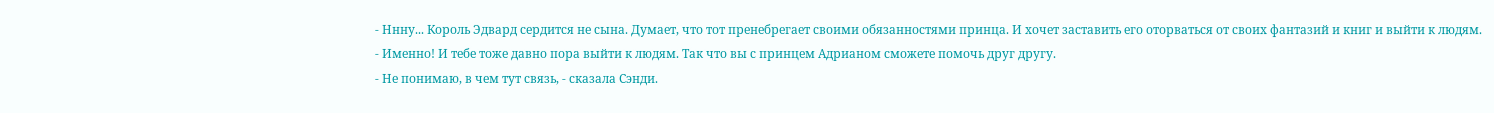- Ннну... Король Эдвард сердится не сына. Думает, что тот пренебрегает своими обязанностями принца. И хочет заставить его оторваться от своих фантазий и книг и выйти к людям.
- Именно! И тебе тоже давно пора выйти к людям. Так что вы с принцем Адрианом сможете помочь друг другу.
- Не понимаю, в чем тут связь, - сказала Сэнди.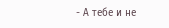- А тебе и не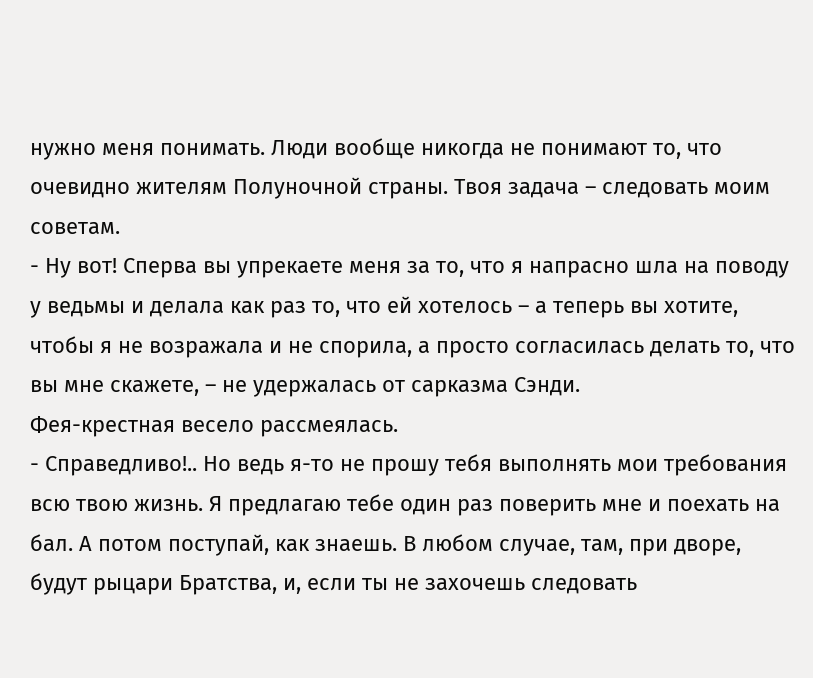нужно меня понимать. Люди вообще никогда не понимают то, что очевидно жителям Полуночной страны. Твоя задача – следовать моим советам.
- Ну вот! Сперва вы упрекаете меня за то, что я напрасно шла на поводу у ведьмы и делала как раз то, что ей хотелось – а теперь вы хотите, чтобы я не возражала и не спорила, а просто согласилась делать то, что вы мне скажете, – не удержалась от сарказма Сэнди.
Фея-крестная весело рассмеялась.
- Справедливо!.. Но ведь я-то не прошу тебя выполнять мои требования всю твою жизнь. Я предлагаю тебе один раз поверить мне и поехать на бал. А потом поступай, как знаешь. В любом случае, там, при дворе, будут рыцари Братства, и, если ты не захочешь следовать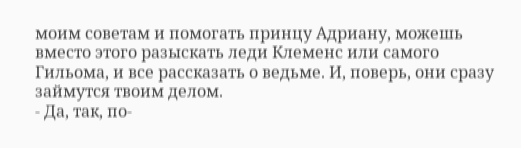моим советам и помогать принцу Адриану, можешь вместо этого разыскать леди Клеменс или самого Гильома, и все рассказать о ведьме. И, поверь, они сразу займутся твоим делом.
- Да, так, по-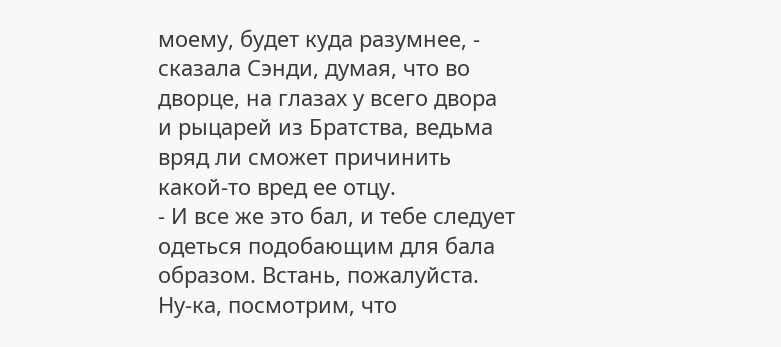моему, будет куда разумнее, - сказала Сэнди, думая, что во дворце, на глазах у всего двора и рыцарей из Братства, ведьма вряд ли сможет причинить какой-то вред ее отцу.
- И все же это бал, и тебе следует одеться подобающим для бала образом. Встань, пожалуйста. Ну-ка, посмотрим, что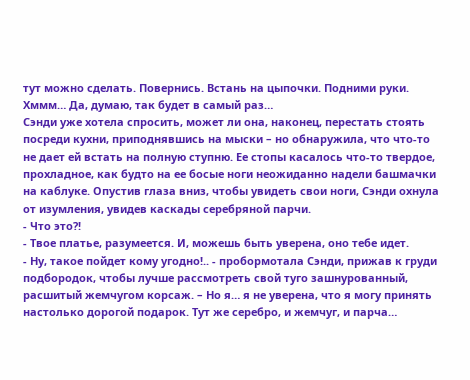тут можно сделать. Повернись. Встань на цыпочки. Подними руки. Хммм… Да, думаю, так будет в самый раз…
Сэнди уже хотела спросить, может ли она, наконец, перестать стоять посреди кухни, приподнявшись на мыски – но обнаружила, что что-то не дает ей встать на полную ступню. Ее стопы касалось что-то твердое, прохладное, как будто на ее босые ноги неожиданно надели башмачки на каблуке. Опустив глаза вниз, чтобы увидеть свои ноги, Сэнди охнула от изумления, увидев каскады серебряной парчи.
- Что это?!
- Твое платье, разумеется. И, можешь быть уверена, оно тебе идет.
- Ну, такое пойдет кому угодно!.. - пробормотала Сэнди, прижав к груди подбородок, чтобы лучше рассмотреть свой туго зашнурованный, расшитый жемчугом корсаж. – Но я… я не уверена, что я могу принять настолько дорогой подарок. Тут же серебро, и жемчуг, и парча…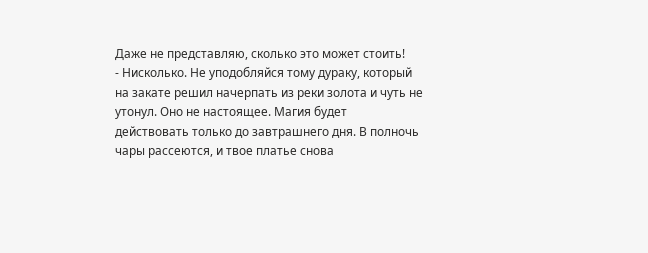Даже не представляю, сколько это может стоить!
- Нисколько. Не уподобляйся тому дураку, который на закате решил начерпать из реки золота и чуть не утонул. Оно не настоящее. Магия будет действовать только до завтрашнего дня. В полночь чары рассеются, и твое платье снова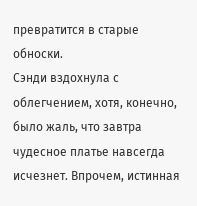превратится в старые обноски.
Сэнди вздохнула с облегчением, хотя, конечно, было жаль, что завтра чудесное платье навсегда исчезнет. Впрочем, истинная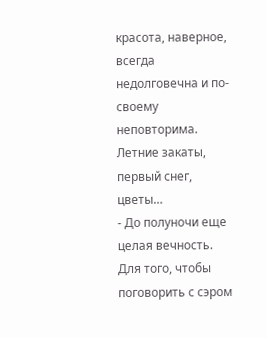красота, наверное, всегда недолговечна и по-своему неповторима. Летние закаты, первый снег, цветы…
- До полуночи еще целая вечность. Для того, чтобы поговорить с сэром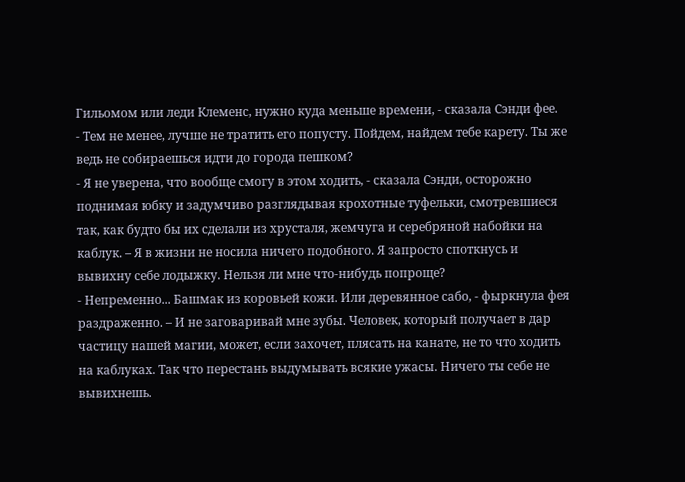Гильомом или леди Клеменс, нужно куда меньше времени, - сказала Сэнди фее.
- Тем не менее, лучше не тратить его попусту. Пойдем, найдем тебе карету. Ты же ведь не собираешься идти до города пешком?
- Я не уверена, что вообще смогу в этом ходить, - сказала Сэнди, осторожно поднимая юбку и задумчиво разглядывая крохотные туфельки, смотревшиеся так, как будто бы их сделали из хрусталя, жемчуга и серебряной набойки на каблук. – Я в жизни не носила ничего подобного. Я запросто споткнусь и вывихну себе лодыжку. Нельзя ли мне что-нибудь попроще?
- Непременно... Башмак из коровьей кожи. Или деревянное сабо, - фыркнула фея раздраженно. – И не заговаривай мне зубы. Человек, который получает в дар частицу нашей магии, может, если захочет, плясать на канате, не то что ходить на каблуках. Так что перестань выдумывать всякие ужасы. Ничего ты себе не вывихнешь.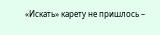«Искать» карету не пришлось –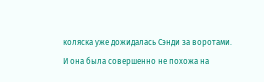коляска уже дожидалась Сэнди за воротами. И она была совершенно не похожа на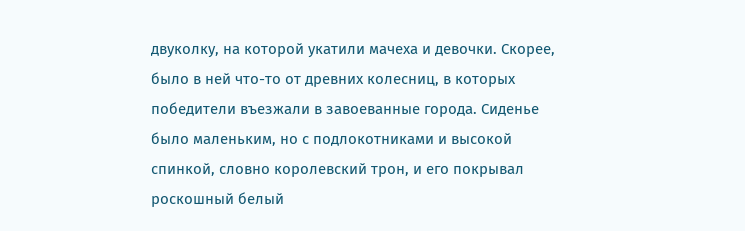двуколку, на которой укатили мачеха и девочки. Скорее, было в ней что-то от древних колесниц, в которых победители въезжали в завоеванные города. Сиденье было маленьким, но с подлокотниками и высокой спинкой, словно королевский трон, и его покрывал роскошный белый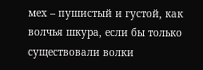мех – пушистый и густой, как волчья шкура, если бы только существовали волки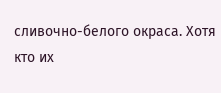сливочно-белого окраса. Хотя кто их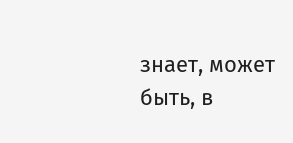знает, может быть, в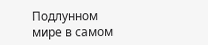Подлунном мире в самом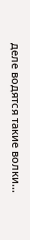деле водятся такие волки…